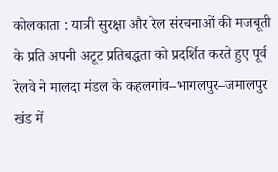कोलकाता : यात्री सुरक्षा और रेल संरचनाओं की मजबूती के प्रति अपनी अटूट प्रतिबद्धता को प्रदर्शित करते हुए पूर्व रेलवे ने मालदा मंडल के कहलगांव–भागलपुर–जमालपुर खंड में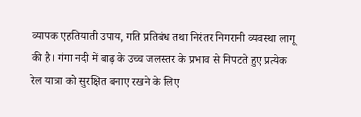व्यापक एहतियाती उपाय, गति प्रतिबंध तथा निरंतर निगरानी व्यवस्था लागू की है। गंगा नदी में बाढ़ के उच्च जलस्तर के प्रभाव से निपटते हुए प्रत्येक रेल यात्रा को सुरक्षित बनाए रखने के लिए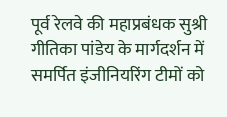पूर्व रेलवे की महाप्रबंधक सुश्री गीतिका पांडेय के मार्गदर्शन में समर्पित इंजीनियरिंग टीमों को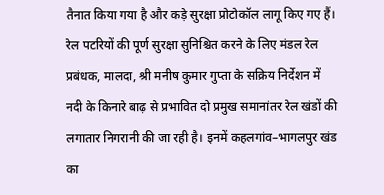तैनात किया गया है और कड़े सुरक्षा प्रोटोकॉल लागू किए गए हैं।
रेल पटरियों की पूर्ण सुरक्षा सुनिश्चित करने के लिए मंडल रेल प्रबंधक, मालदा, श्री मनीष कुमार गुप्ता के सक्रिय निर्देशन में नदी के किनारे बाढ़ से प्रभावित दो प्रमुख समानांतर रेल खंडों की लगातार निगरानी की जा रही है। इनमें कहलगांव–भागलपुर खंड का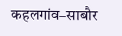कहलगांव–साबौर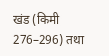खंड (किमी 276–296) तथा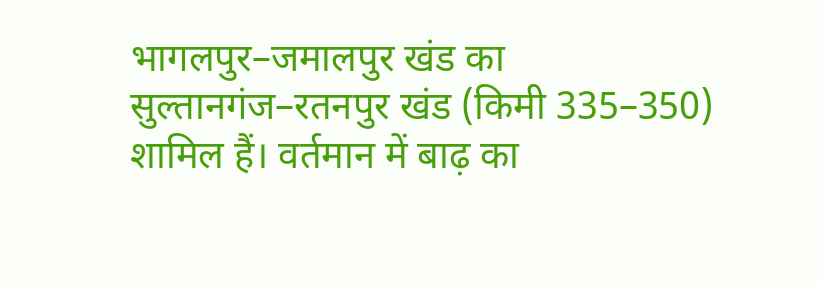भागलपुर–जमालपुर खंड का सुल्तानगंज–रतनपुर खंड (किमी 335–350) शामिल हैं। वर्तमान में बाढ़ का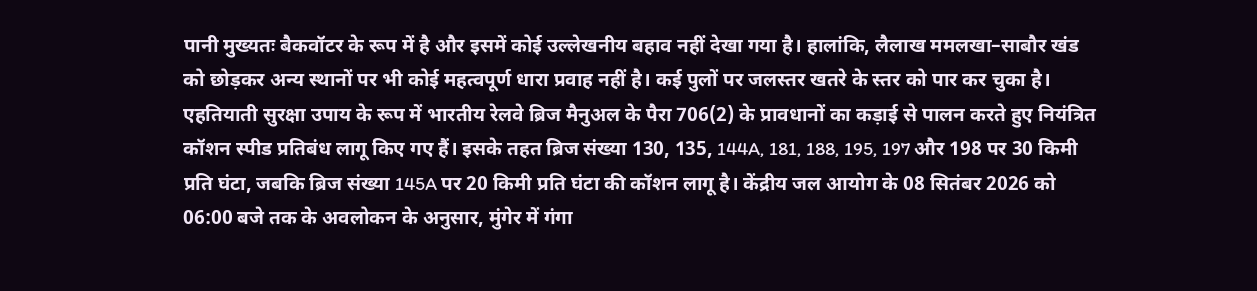पानी मुख्यतः बैकवॉटर के रूप में है और इसमें कोई उल्लेखनीय बहाव नहीं देखा गया है। हालांकि, लैलाख ममलखा–साबौर खंड को छोड़कर अन्य स्थानों पर भी कोई महत्वपूर्ण धारा प्रवाह नहीं है। कई पुलों पर जलस्तर खतरे के स्तर को पार कर चुका है। एहतियाती सुरक्षा उपाय के रूप में भारतीय रेलवे ब्रिज मैनुअल के पैरा 706(2) के प्रावधानों का कड़ाई से पालन करते हुए नियंत्रित कॉशन स्पीड प्रतिबंध लागू किए गए हैं। इसके तहत ब्रिज संख्या 130, 135, 144A, 181, 188, 195, 197 और 198 पर 30 किमी प्रति घंटा, जबकि ब्रिज संख्या 145A पर 20 किमी प्रति घंटा की कॉशन लागू है। केंद्रीय जल आयोग के 08 सितंबर 2026 को 06:00 बजे तक के अवलोकन के अनुसार, मुंगेर में गंगा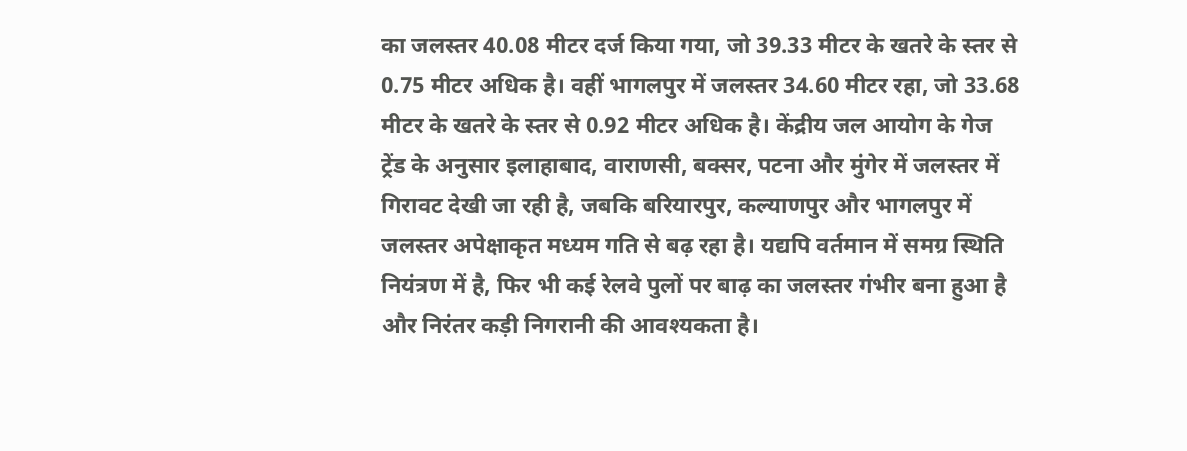का जलस्तर 40.08 मीटर दर्ज किया गया, जो 39.33 मीटर के खतरे के स्तर से 0.75 मीटर अधिक है। वहीं भागलपुर में जलस्तर 34.60 मीटर रहा, जो 33.68 मीटर के खतरे के स्तर से 0.92 मीटर अधिक है। केंद्रीय जल आयोग के गेज ट्रेंड के अनुसार इलाहाबाद, वाराणसी, बक्सर, पटना और मुंगेर में जलस्तर में गिरावट देखी जा रही है, जबकि बरियारपुर, कल्याणपुर और भागलपुर में जलस्तर अपेक्षाकृत मध्यम गति से बढ़ रहा है। यद्यपि वर्तमान में समग्र स्थिति नियंत्रण में है, फिर भी कई रेलवे पुलों पर बाढ़ का जलस्तर गंभीर बना हुआ है और निरंतर कड़ी निगरानी की आवश्यकता है।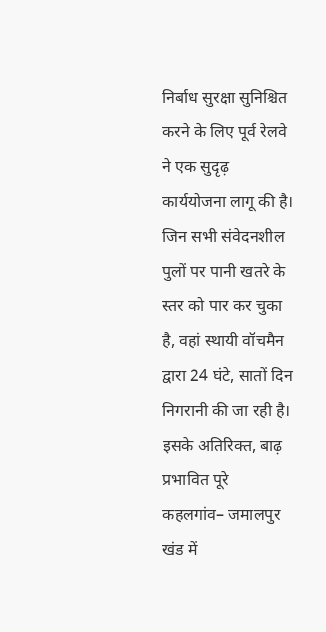निर्बाध सुरक्षा सुनिश्चित करने के लिए पूर्व रेलवे ने एक सुदृढ़ कार्ययोजना लागू की है। जिन सभी संवेदनशील पुलों पर पानी खतरे के स्तर को पार कर चुका है, वहां स्थायी वॉचमैन द्वारा 24 घंटे, सातों दिन निगरानी की जा रही है। इसके अतिरिक्त, बाढ़ प्रभावित पूरे कहलगांव– जमालपुर खंड में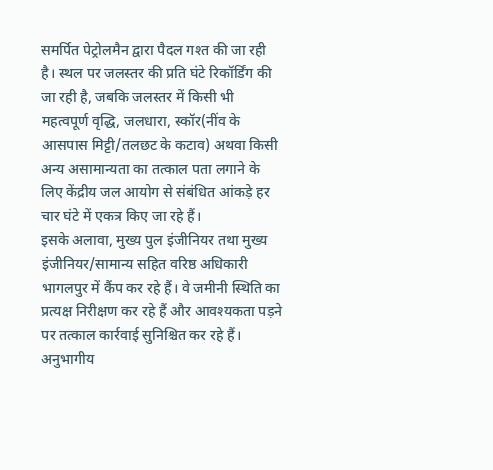समर्पित पेट्रोलमैन द्वारा पैदल गश्त की जा रही है। स्थल पर जलस्तर की प्रति घंटे रिकॉर्डिंग की जा रही है, जबकि जलस्तर में किसी भी महत्वपूर्ण वृद्धि, जलधारा, स्कॉर(नींव के आसपास मिट्टी/तलछट के कटाव) अथवा किसी अन्य असामान्यता का तत्काल पता लगाने के लिए केंद्रीय जल आयोग से संबंधित आंकड़े हर चार घंटे में एकत्र किए जा रहे हैं।
इसके अलावा, मुख्य पुल इंजीनियर तथा मुख्य इंजीनियर/सामान्य सहित वरिष्ठ अधिकारी भागलपुर में कैंप कर रहे हैं। वे जमीनी स्थिति का प्रत्यक्ष निरीक्षण कर रहे हैं और आवश्यकता पड़ने पर तत्काल कार्रवाई सुनिश्चित कर रहे हैं। अनुभागीय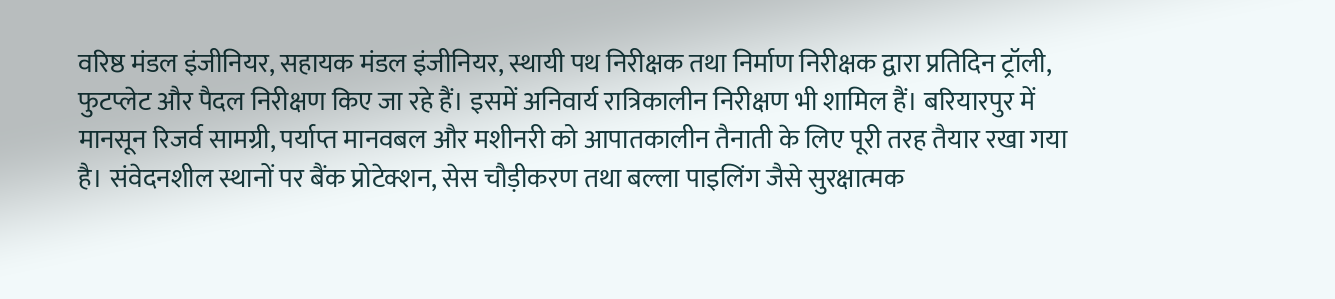वरिष्ठ मंडल इंजीनियर, सहायक मंडल इंजीनियर, स्थायी पथ निरीक्षक तथा निर्माण निरीक्षक द्वारा प्रतिदिन ट्रॉली, फुटप्लेट और पैदल निरीक्षण किए जा रहे हैं। इसमें अनिवार्य रात्रिकालीन निरीक्षण भी शामिल हैं। बरियारपुर में मानसून रिजर्व सामग्री, पर्याप्त मानवबल और मशीनरी को आपातकालीन तैनाती के लिए पूरी तरह तैयार रखा गया है। संवेदनशील स्थानों पर बैंक प्रोटेक्शन, सेस चौड़ीकरण तथा बल्ला पाइलिंग जैसे सुरक्षात्मक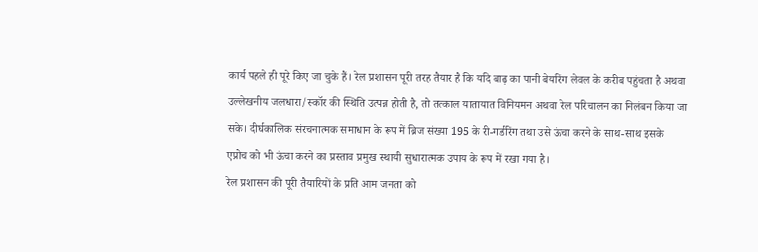कार्य पहले ही पूरे किए जा चुके हैं। रेल प्रशासन पूरी तरह तैयार है कि यदि बाढ़ का पानी बेयरिंग लेवल के करीब पहुंचता है अथवा उल्लेखनीय जलधारा/स्कॉर की स्थिति उत्पन्न होती है, तो तत्काल यातायात विनियमन अथवा रेल परिचालन का निलंबन किया जा सके। दीर्घकालिक संरचनात्मक समाधान के रूप में ब्रिज संख्या 195 के री-गर्डरिंग तथा उसे ऊंचा करने के साथ-साथ इसके एप्रोच को भी ऊंचा करने का प्रस्ताव प्रमुख स्थायी सुधारात्मक उपाय के रूप में रखा गया है।
रेल प्रशासन की पूरी तैयारियों के प्रति आम जनता को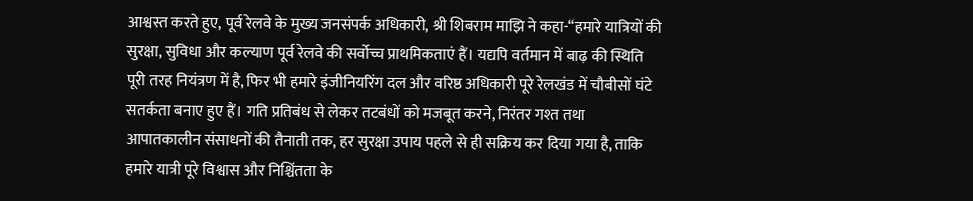आश्वस्त करते हुए, पूर्व रेलवे के मुख्य जनसंपर्क अधिकारी, श्री शिबराम माझि ने कहा-“हमारे यात्रियों की सुरक्षा, सुविधा और कल्याण पूर्व रेलवे की सर्वोच्च प्राथमिकताएं हैं। यद्यपि वर्तमान में बाढ़ की स्थिति पूरी तरह नियंत्रण में है, फिर भी हमारे इंजीनियरिंग दल और वरिष्ठ अधिकारी पूरे रेलखंड में चौबीसों घंटे सतर्कता बनाए हुए हैं। गति प्रतिबंध से लेकर तटबंधों को मजबूत करने, निरंतर गश्त तथा आपातकालीन संसाधनों की तैनाती तक, हर सुरक्षा उपाय पहले से ही सक्रिय कर दिया गया है, ताकि हमारे यात्री पूरे विश्वास और निश्चिंतता के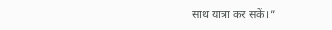साथ यात्रा कर सकें।”